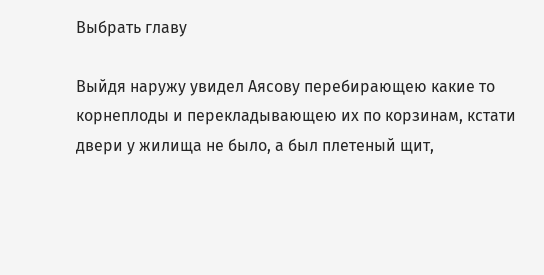Выбрать главу

Выйдя наружу увидел Аясову перебирающею какие то корнеплоды и перекладывающею их по корзинам, кстати двери у жилища не было, а был плетеный щит,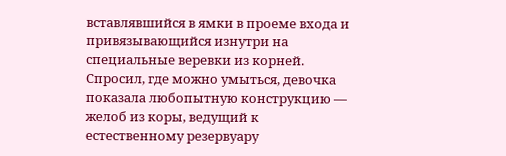вставлявшийся в ямки в проеме входа и привязывающийся изнутри на специальные веревки из корней. Спросил, где можно умыться, девочка показала любопытную конструкцию — желоб из коры, ведущий к естественному резервуару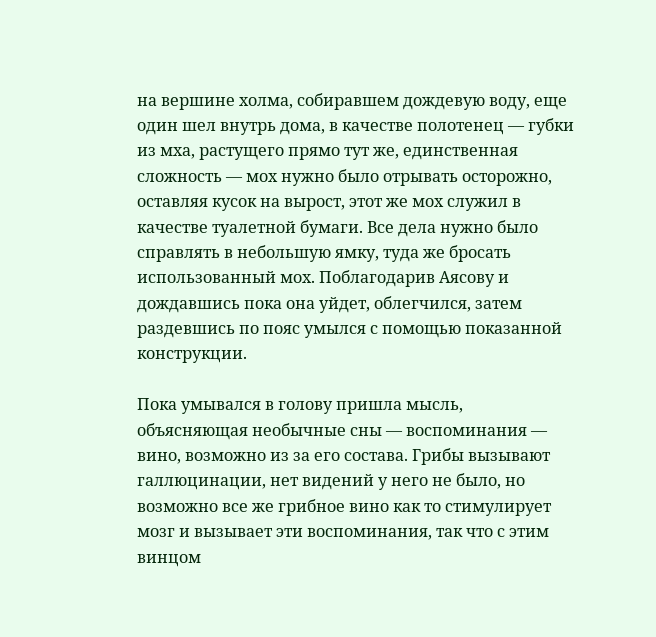на вершине холма, собиравшем дождевую воду, еще один шел внутрь дома, в качестве полотенец — губки из мха, растущего прямо тут же, единственная сложность — мох нужно было отрывать осторожно, оставляя кусок на вырост, этот же мох служил в качестве туалетной бумаги. Все дела нужно было справлять в небольшую ямку, туда же бросать использованный мох. Поблагодарив Аясову и дождавшись пока она уйдет, облегчился, затем раздевшись по пояс умылся с помощью показанной конструкции.

Пока умывался в голову пришла мысль, объясняющая необычные сны — воспоминания — вино, возможно из за его состава. Грибы вызывают галлюцинации, нет видений у него не было, но возможно все же грибное вино как то стимулирует мозг и вызывает эти воспоминания, так что с этим винцом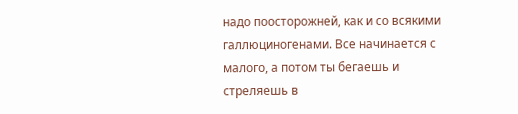надо поосторожней, как и со всякими галлюциногенами. Все начинается с малого, а потом ты бегаешь и стреляешь в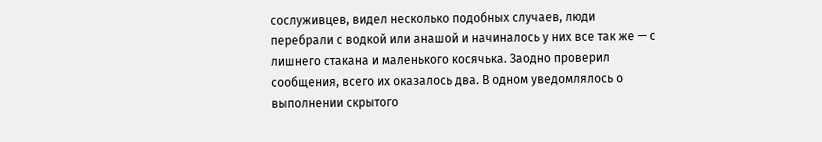сослуживцев, видел несколько подобных случаев, люди перебрали с водкой или анашой и начиналось у них все так же — с лишнего стакана и маленького косячька. Заодно проверил сообщения, всего их оказалось два. В одном уведомлялось о выполнении скрытого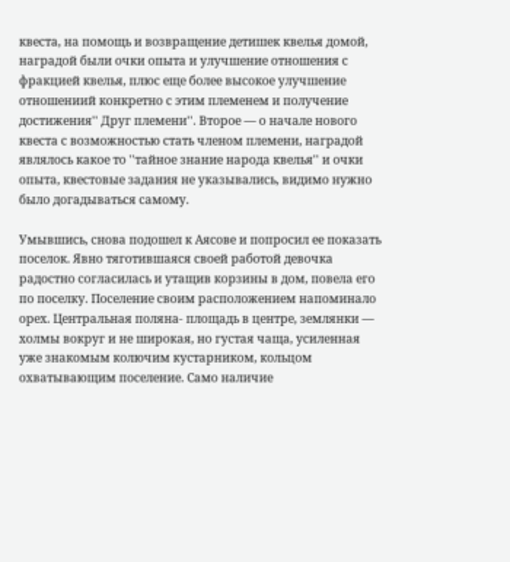квеста, на помощь и возвращение детишек квелья домой, наградой были очки опыта и улучшение отношения с фракцией квелья, плюс еще более высокое улучшение отношениий конкретно с этим племенем и получение достижения'' Друг племени''. Второе — о начале нового квеста с возможностью стать членом племени, наградой являлось какое то ''тайное знание народа квелья'' и очки опыта, квестовые задания не указывались, видимо нужно было догадываться самому.

Умывшись, снова подошел к Аясове и попросил ее показать поселок. Явно тяготившаяся своей работой девочка радостно согласилась и утащив корзины в дом, повела его по поселку. Поселение своим расположением напоминало орех. Центральная поляна- площадь в центре, землянки — холмы вокруг и не широкая, но густая чаща, усиленная уже знакомым колючим кустарником, кольцом охватывающим поселение. Само наличие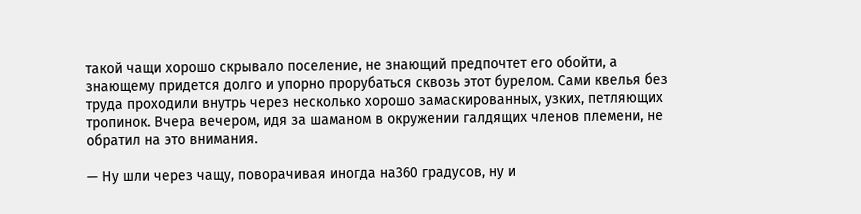такой чащи хорошо скрывало поселение, не знающий предпочтет его обойти, а знающему придется долго и упорно прорубаться сквозь этот бурелом. Сами квелья без труда проходили внутрь через несколько хорошо замаскированных, узких, петляющих тропинок. Вчера вечером, идя за шаманом в окружении галдящих членов племени, не обратил на это внимания.

— Ну шли через чащу, поворачивая иногда на360 градусов, ну и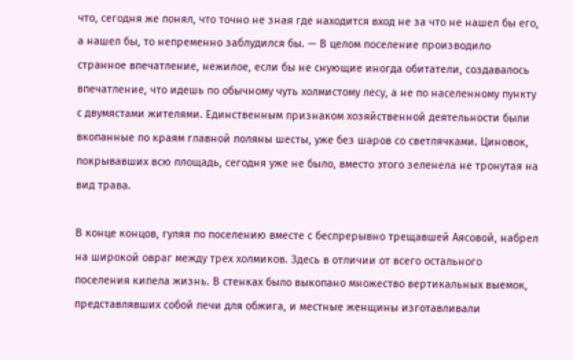что, сегодня же понял, что точно не зная где находится вход не за что не нашел бы его, а нашел бы, то непременно заблудился бы. — В целом поселение производило странное впечатление, нежилое, если бы не снующие иногда обитатели, создавалось впечатление, что идешь по обычному чуть холмистому лесу, а не по населенному пункту с двумястами жителями. Единственным признаком хозяйственной деятельности были вкопанные по краям главной поляны шесты, уже без шаров со светлячками. Циновок, покрывавших всю площадь, сегодня уже не было, вместо этого зеленела не тронутая на вид трава.

В конце концов, гуляя по поселению вместе с беспрерывно трещавшей Аясовой, набрел на широкой овраг между трех холмиков. Здесь в отличии от всего остального поселения кипела жизнь. В стенках было выкопано множество вертикальных выемок, представлявших собой печи для обжига, и местные женщины изготавливали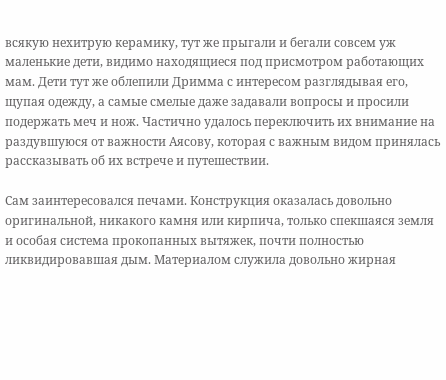всякую нехитрую керамику, тут же прыгали и бегали совсем уж маленькие дети, видимо находящиеся под присмотром работающих мам. Дети тут же облепили Дримма с интересом разглядывая его, щупая одежду, а самые смелые даже задавали вопросы и просили подержать меч и нож. Частично удалось переключить их внимание на раздувшуюся от важности Аясову, которая с важным видом принялась рассказывать об их встрече и путешествии.

Сам заинтересовался печами. Конструкция оказалась довольно оригинальной, никакого камня или кирпича, только спекшаяся земля и особая система прокопанных вытяжек, почти полностью ликвидировавшая дым. Материалом служила довольно жирная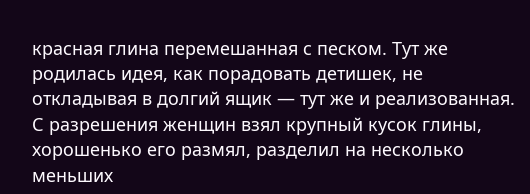красная глина перемешанная с песком. Тут же родилась идея, как порадовать детишек, не откладывая в долгий ящик — тут же и реализованная. С разрешения женщин взял крупный кусок глины, хорошенько его размял, разделил на несколько меньших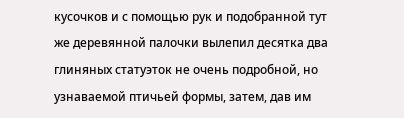кусочков и с помощью рук и подобранной тут же деревянной палочки вылепил десятка два глиняных статуэток не очень подробной, но узнаваемой птичьей формы, затем, дав им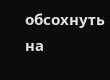обсохнуть на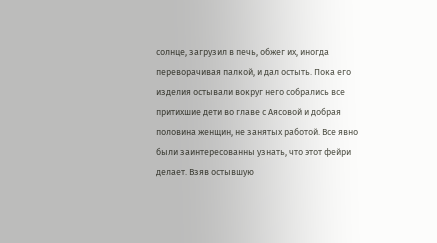солнце, загрузил в печь, обжег их, иногда переворачивая палкой, и дал остыть. Пока его изделия остывали вокруг него собрались все притихшие дети во главе с Аясовой и добрая половина женщин, не занятых работой. Все явно были заинтересованны узнать, что этот фейри делает. Взяв остывшую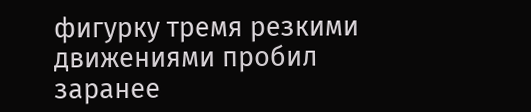фигурку тремя резкими движениями пробил заранее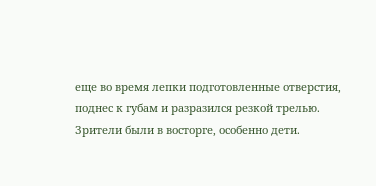еще во время лепки подготовленные отверстия, поднес к губам и разразился резкой трелью. Зрители были в восторге, особенно дети.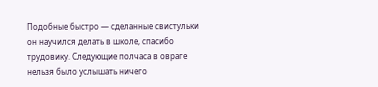Подобные быстро — сделанные свистульки он научился делать в школе, спасибо трудовику. Следующие полчаса в овраге нельзя было услышать ничего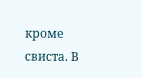кроме свиста. В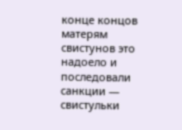конце концов матерям свистунов это надоело и последовали санкции — свистульки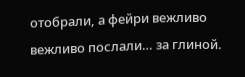отобрали, а фейри вежливо вежливо послали… за глиной.